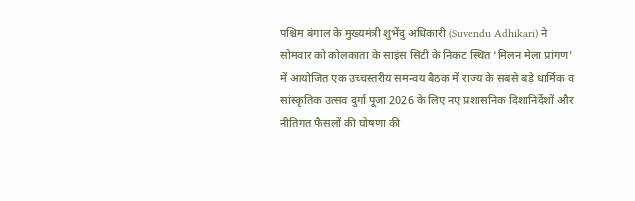पश्चिम बंगाल के मुख्यमंत्री शुभेंदु अधिकारी (Suvendu Adhikari) ने सोमवार को कोलकाता के साइंस सिटी के निकट स्थित ‘मिलन मेला प्रांगण’ में आयोजित एक उच्चस्तरीय समन्वय बैठक में राज्य के सबसे बड़े धार्मिक व सांस्कृतिक उत्सव दुर्गा पूजा 2026 के लिए नए प्रशासनिक दिशानिर्देशों और नीतिगत फैसलों की घोषणा की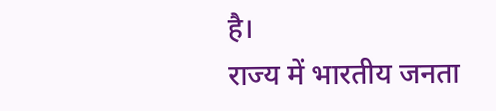है।
राज्य में भारतीय जनता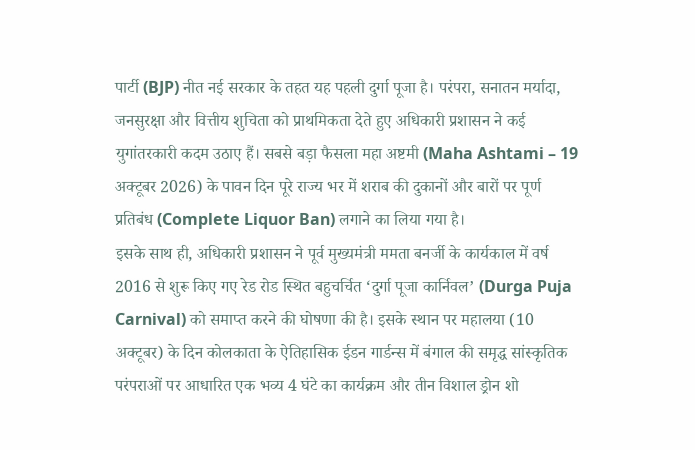पार्टी (BJP) नीत नई सरकार के तहत यह पहली दुर्गा पूजा है। परंपरा, सनातन मर्यादा, जनसुरक्षा और वित्तीय शुचिता को प्राथमिकता देते हुए अधिकारी प्रशासन ने कई युगांतरकारी कदम उठाए हैं। सबसे बड़ा फैसला महा अष्टमी (Maha Ashtami – 19 अक्टूबर 2026) के पावन दिन पूरे राज्य भर में शराब की दुकानों और बारों पर पूर्ण प्रतिबंध (Complete Liquor Ban) लगाने का लिया गया है।
इसके साथ ही, अधिकारी प्रशासन ने पूर्व मुख्यमंत्री ममता बनर्जी के कार्यकाल में वर्ष 2016 से शुरू किए गए रेड रोड स्थित बहुचर्चित ‘दुर्गा पूजा कार्निवल’ (Durga Puja Carnival) को समाप्त करने की घोषणा की है। इसके स्थान पर महालया (10 अक्टूबर) के दिन कोलकाता के ऐतिहासिक ईडन गार्डन्स में बंगाल की समृद्ध सांस्कृतिक परंपराओं पर आधारित एक भव्य 4 घंटे का कार्यक्रम और तीन विशाल ड्रोन शो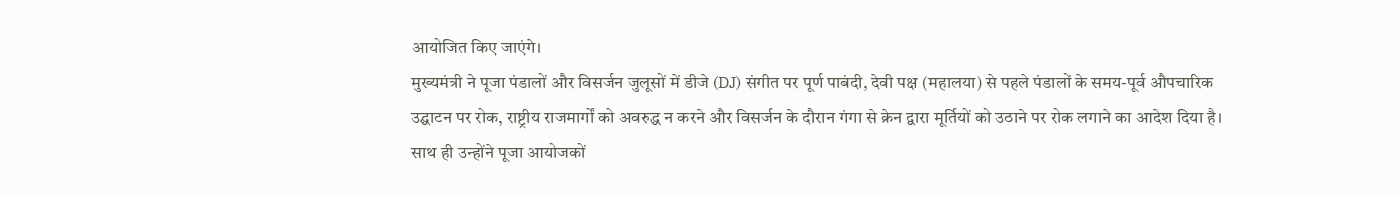आयोजित किए जाएंगे।
मुख्यमंत्री ने पूजा पंडालों और विसर्जन जुलूसों में डीजे (DJ) संगीत पर पूर्ण पाबंदी, देवी पक्ष (महालया) से पहले पंडालों के समय-पूर्व औपचारिक उद्घाटन पर रोक, राष्ट्रीय राजमार्गों को अवरुद्ध न करने और विसर्जन के दौरान गंगा से क्रेन द्वारा मूर्तियों को उठाने पर रोक लगाने का आदेश दिया है।
साथ ही उन्होंने पूजा आयोजकों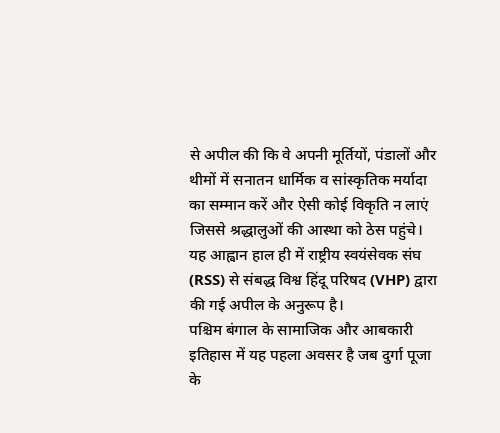से अपील की कि वे अपनी मूर्तियों, पंडालों और थीमों में सनातन धार्मिक व सांस्कृतिक मर्यादा का सम्मान करें और ऐसी कोई विकृति न लाएं जिससे श्रद्धालुओं की आस्था को ठेस पहुंचे। यह आह्वान हाल ही में राष्ट्रीय स्वयंसेवक संघ (RSS) से संबद्ध विश्व हिंदू परिषद (VHP) द्वारा की गई अपील के अनुरूप है।
पश्चिम बंगाल के सामाजिक और आबकारी इतिहास में यह पहला अवसर है जब दुर्गा पूजा के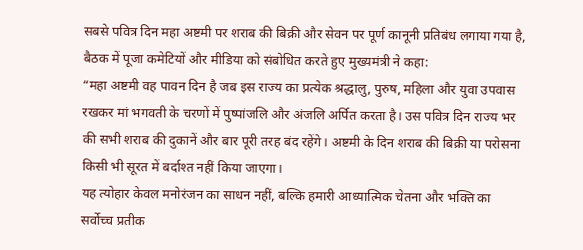सबसे पवित्र दिन महा अष्टमी पर शराब की बिक्री और सेवन पर पूर्ण कानूनी प्रतिबंध लगाया गया है, बैठक में पूजा कमेटियों और मीडिया को संबोधित करते हुए मुख्यमंत्री ने कहा:
“महा अष्टमी वह पावन दिन है जब इस राज्य का प्रत्येक श्रद्धालु, पुरुष, महिला और युवा उपवास रखकर मां भगवती के चरणों में पुष्पांजलि और अंजलि अर्पित करता है। उस पवित्र दिन राज्य भर की सभी शराब की दुकानें और बार पूरी तरह बंद रहेंगे। अष्टमी के दिन शराब की बिक्री या परोसना किसी भी सूरत में बर्दाश्त नहीं किया जाएगा।
यह त्योहार केवल मनोरंजन का साधन नहीं, बल्कि हमारी आध्यात्मिक चेतना और भक्ति का सर्वोच्च प्रतीक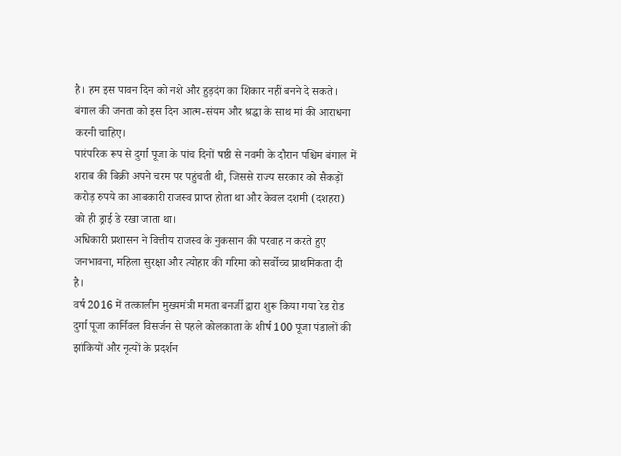है। हम इस पावन दिन को नशे और हुड़दंग का शिकार नहीं बनने दे सकते। बंगाल की जनता को इस दिन आत्म-संयम और श्रद्धा के साथ मां की आराधना करनी चाहिए।
पारंपरिक रूप से दुर्गा पूजा के पांच दिनों षष्ठी से नवमी के दौरान पश्चिम बंगाल में शराब की बिक्री अपने चरम पर पहुंचती थी, जिससे राज्य सरकार को सैकड़ों करोड़ रुपये का आबकारी राजस्व प्राप्त होता था और केवल दशमी (दशहरा) को ही ड्राई डे रखा जाता था।
अधिकारी प्रशासन ने वित्तीय राजस्व के नुकसान की परवाह न करते हुए जनभावना, महिला सुरक्षा और त्योहार की गरिमा को सर्वोच्च प्राथमिकता दी है।
वर्ष 2016 में तत्कालीन मुख्यमंत्री ममता बनर्जी द्वारा शुरू किया गया रेड रोड दुर्गा पूजा कार्निवल विसर्जन से पहले कोलकाता के शीर्ष 100 पूजा पंडालों की झांकियों और नृत्यों के प्रदर्शन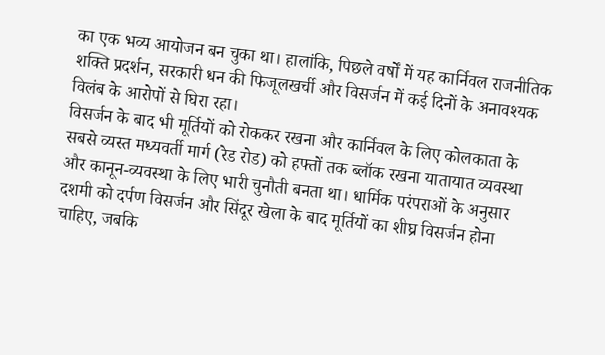का एक भव्य आयोजन बन चुका था। हालांकि, पिछले वर्षों में यह कार्निवल राजनीतिक शक्ति प्रदर्शन, सरकारी धन की फिजूलखर्ची और विसर्जन में कई दिनों के अनावश्यक विलंब के आरोपों से घिरा रहा।
विसर्जन के बाद भी मूर्तियों को रोककर रखना और कार्निवल के लिए कोलकाता के सबसे व्यस्त मध्यवर्ती मार्ग (रेड रोड) को हफ्तों तक ब्लॉक रखना यातायात व्यवस्था और कानून-व्यवस्था के लिए भारी चुनौती बनता था। धार्मिक परंपराओं के अनुसार दशमी को दर्पण विसर्जन और सिंदूर खेला के बाद मूर्तियों का शीघ्र विसर्जन होना चाहिए, जबकि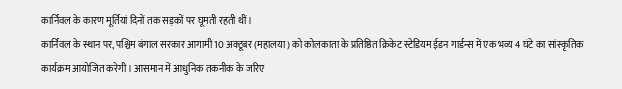कार्निवल के कारण मूर्तियां दिनों तक सड़कों पर घूमती रहती थीं।
कार्निवल के स्थान पर, पश्चिम बंगाल सरकार आगामी 10 अक्टूबर (महालया) को कोलकाता के प्रतिष्ठित क्रिकेट स्टेडियम ईडन गार्डन्स में एक भव्य 4 घंटे का सांस्कृतिक कार्यक्रम आयोजित करेगी। आसमान में आधुनिक तकनीक के जरिए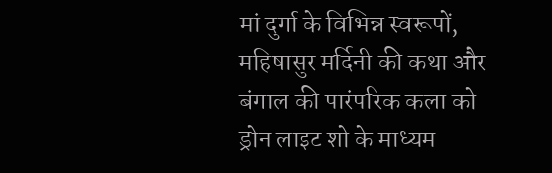मां दुर्गा के विभिन्न स्वरूपों, महिषासुर मर्दिनी की कथा और बंगाल की पारंपरिक कला को ड्रोन लाइट शो के माध्यम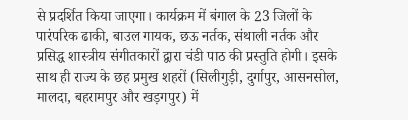से प्रदर्शित किया जाएगा। कार्यक्रम में बंगाल के 23 जिलों के पारंपरिक ढाकी, बाउल गायक, छऊ नर्तक, संथाली नर्तक और प्रसिद्ध शास्त्रीय संगीतकारों द्वारा चंडी पाठ की प्रस्तुति होगी। इसके साथ ही राज्य के छह प्रमुख शहरों (सिलीगुड़ी, दुर्गापुर, आसनसोल, मालदा, बहरामपुर और खड़गपुर) में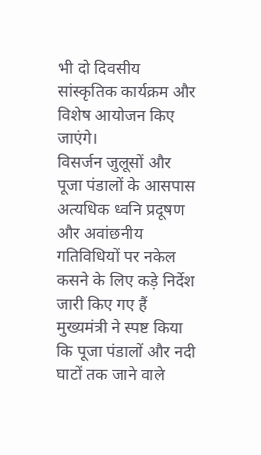भी दो दिवसीय सांस्कृतिक कार्यक्रम और विशेष आयोजन किए जाएंगे।
विसर्जन जुलूसों और पूजा पंडालों के आसपास अत्यधिक ध्वनि प्रदूषण और अवांछनीय गतिविधियों पर नकेल कसने के लिए कड़े निर्देश जारी किए गए हैं मुख्यमंत्री ने स्पष्ट किया कि पूजा पंडालों और नदी घाटों तक जाने वाले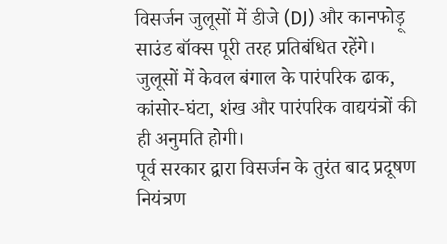विसर्जन जुलूसों में डीजे (DJ) और कानफोड़ू साउंड बॉक्स पूरी तरह प्रतिबंधित रहेंगे। जुलूसों में केवल बंगाल के पारंपरिक ढाक, कांसोर-घंटा, शंख और पारंपरिक वाद्ययंत्रों की ही अनुमति होगी।
पूर्व सरकार द्वारा विसर्जन के तुरंत बाद प्रदूषण नियंत्रण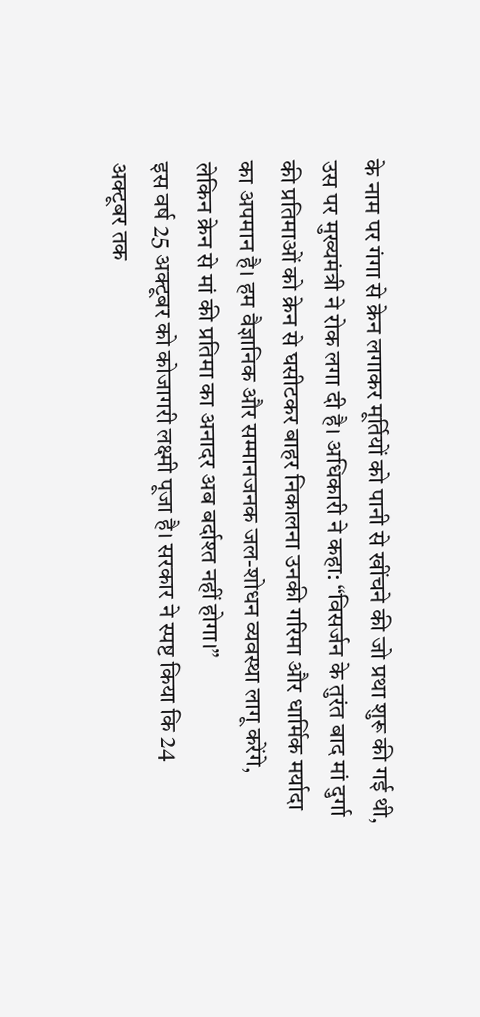के नाम पर गंगा से क्रेन लगाकर मूर्तियों को पानी से खींचने की जो प्रथा शुरू की गई थी, उस पर मुख्यमंत्री ने रोक लगा दी है। अधिकारी ने कहा: “विसर्जन के तुरंत बाद मां दुर्गा की प्रतिमाओं को क्रेन से घसीटकर बाहर निकालना उनकी गरिमा और धार्मिक मर्यादा का अपमान है। हम वैज्ञानिक और सम्मानजनक जल-शोधन व्यवस्था लागू करेंगे, लेकिन क्रेन से मां की प्रतिमा का अनादर अब बर्दाश्त नहीं होगा।”
इस वर्ष 25 अक्टूबर को कोजागरी लक्ष्मी पूजा है। सरकार ने स्पष्ट किया कि 24 अक्टूबर तक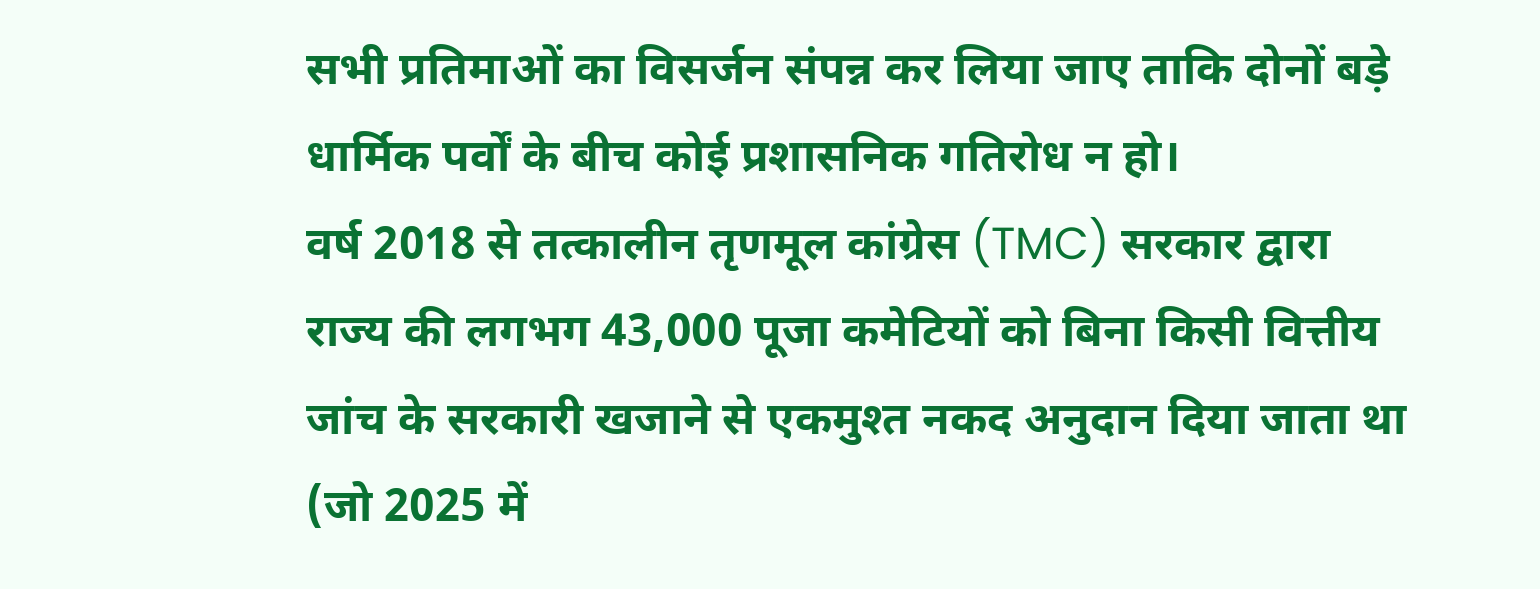सभी प्रतिमाओं का विसर्जन संपन्न कर लिया जाए ताकि दोनों बड़े धार्मिक पर्वों के बीच कोई प्रशासनिक गतिरोध न हो।
वर्ष 2018 से तत्कालीन तृणमूल कांग्रेस (TMC) सरकार द्वारा राज्य की लगभग 43,000 पूजा कमेटियों को बिना किसी वित्तीय जांच के सरकारी खजाने से एकमुश्त नकद अनुदान दिया जाता था (जो 2025 में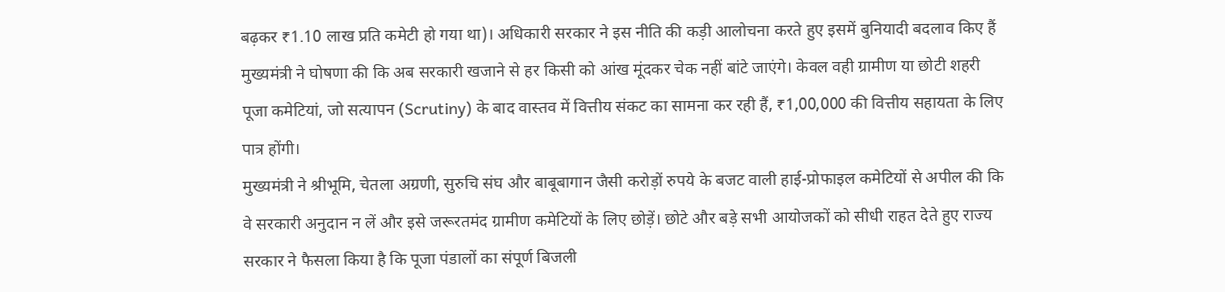बढ़कर ₹1.10 लाख प्रति कमेटी हो गया था)। अधिकारी सरकार ने इस नीति की कड़ी आलोचना करते हुए इसमें बुनियादी बदलाव किए हैं मुख्यमंत्री ने घोषणा की कि अब सरकारी खजाने से हर किसी को आंख मूंदकर चेक नहीं बांटे जाएंगे। केवल वही ग्रामीण या छोटी शहरी पूजा कमेटियां, जो सत्यापन (Scrutiny) के बाद वास्तव में वित्तीय संकट का सामना कर रही हैं, ₹1,00,000 की वित्तीय सहायता के लिए पात्र होंगी।
मुख्यमंत्री ने श्रीभूमि, चेतला अग्रणी, सुरुचि संघ और बाबूबागान जैसी करोड़ों रुपये के बजट वाली हाई-प्रोफाइल कमेटियों से अपील की कि वे सरकारी अनुदान न लें और इसे जरूरतमंद ग्रामीण कमेटियों के लिए छोड़ें। छोटे और बड़े सभी आयोजकों को सीधी राहत देते हुए राज्य सरकार ने फैसला किया है कि पूजा पंडालों का संपूर्ण बिजली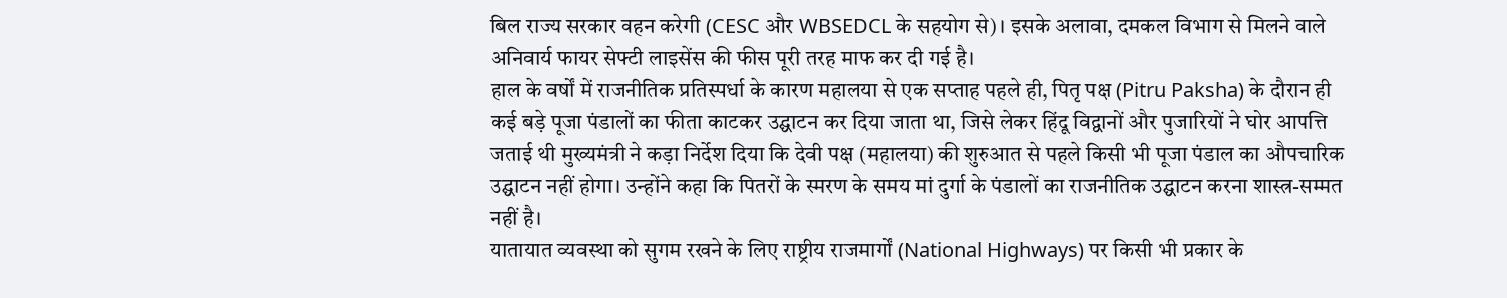बिल राज्य सरकार वहन करेगी (CESC और WBSEDCL के सहयोग से)। इसके अलावा, दमकल विभाग से मिलने वाले अनिवार्य फायर सेफ्टी लाइसेंस की फीस पूरी तरह माफ कर दी गई है।
हाल के वर्षों में राजनीतिक प्रतिस्पर्धा के कारण महालया से एक सप्ताह पहले ही, पितृ पक्ष (Pitru Paksha) के दौरान ही कई बड़े पूजा पंडालों का फीता काटकर उद्घाटन कर दिया जाता था, जिसे लेकर हिंदू विद्वानों और पुजारियों ने घोर आपत्ति जताई थी मुख्यमंत्री ने कड़ा निर्देश दिया कि देवी पक्ष (महालया) की शुरुआत से पहले किसी भी पूजा पंडाल का औपचारिक उद्घाटन नहीं होगा। उन्होंने कहा कि पितरों के स्मरण के समय मां दुर्गा के पंडालों का राजनीतिक उद्घाटन करना शास्त्र-सम्मत नहीं है।
यातायात व्यवस्था को सुगम रखने के लिए राष्ट्रीय राजमार्गों (National Highways) पर किसी भी प्रकार के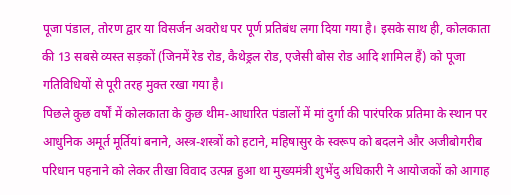पूजा पंडाल, तोरण द्वार या विसर्जन अवरोध पर पूर्ण प्रतिबंध लगा दिया गया है। इसके साथ ही, कोलकाता की 13 सबसे व्यस्त सड़कों (जिनमें रेड रोड, कैथेड्रल रोड, एजेसी बोस रोड आदि शामिल हैं) को पूजा गतिविधियों से पूरी तरह मुक्त रखा गया है।
पिछले कुछ वर्षों में कोलकाता के कुछ थीम-आधारित पंडालों में मां दुर्गा की पारंपरिक प्रतिमा के स्थान पर आधुनिक अमूर्त मूर्तियां बनाने, अस्त्र-शस्त्रों को हटाने, महिषासुर के स्वरूप को बदलने और अजीबोगरीब परिधान पहनाने को लेकर तीखा विवाद उत्पन्न हुआ था मुख्यमंत्री शुभेंदु अधिकारी ने आयोजकों को आगाह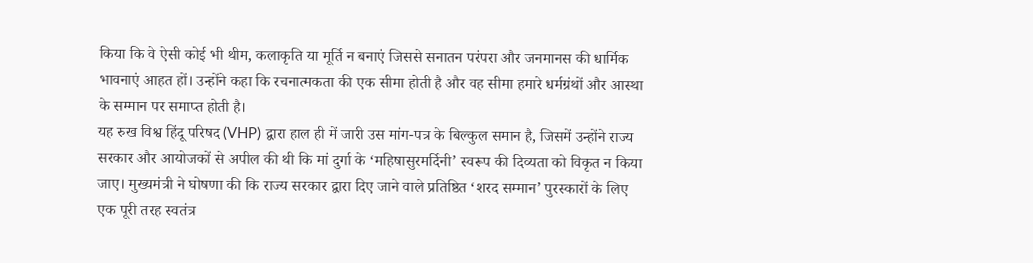किया कि वे ऐसी कोई भी थीम, कलाकृति या मूर्ति न बनाएं जिससे सनातन परंपरा और जनमानस की धार्मिक भावनाएं आहत हों। उन्होंने कहा कि रचनात्मकता की एक सीमा होती है और वह सीमा हमारे धर्मग्रंथों और आस्था के सम्मान पर समाप्त होती है।
यह रुख विश्व हिंदू परिषद (VHP) द्वारा हाल ही में जारी उस मांग-पत्र के बिल्कुल समान है, जिसमें उन्होंने राज्य सरकार और आयोजकों से अपील की थी कि मां दुर्गा के ‘महिषासुरमर्दिनी’ स्वरूप की दिव्यता को विकृत न किया जाए। मुख्यमंत्री ने घोषणा की कि राज्य सरकार द्वारा दिए जाने वाले प्रतिष्ठित ‘शरद सम्मान’ पुरस्कारों के लिए एक पूरी तरह स्वतंत्र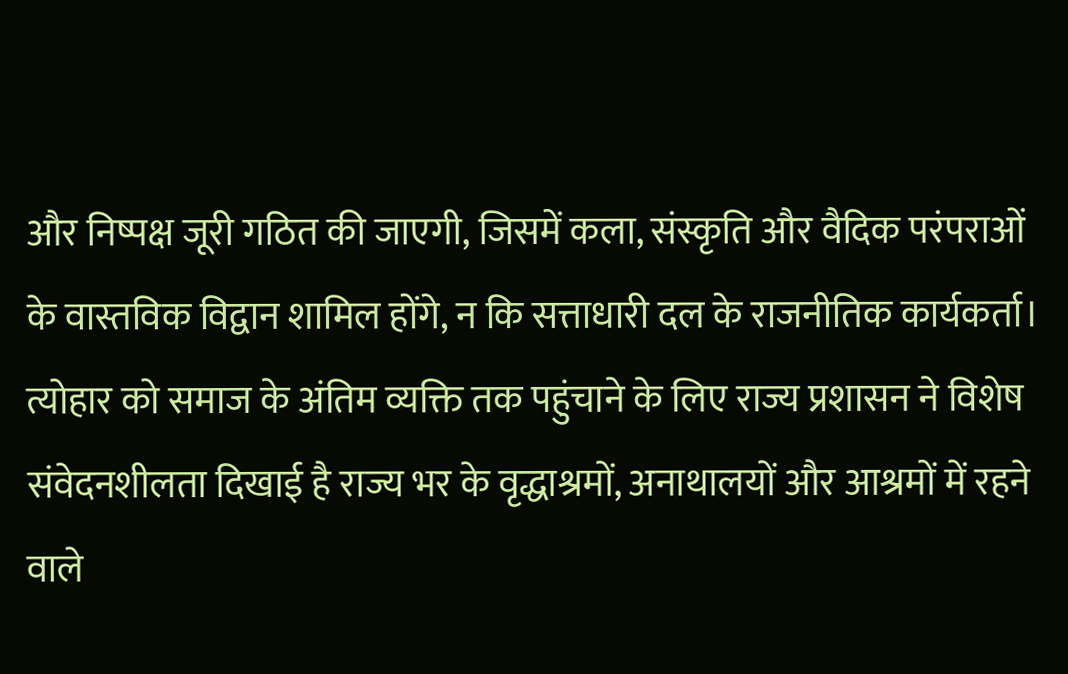और निष्पक्ष जूरी गठित की जाएगी, जिसमें कला, संस्कृति और वैदिक परंपराओं के वास्तविक विद्वान शामिल होंगे, न कि सत्ताधारी दल के राजनीतिक कार्यकर्ता।
त्योहार को समाज के अंतिम व्यक्ति तक पहुंचाने के लिए राज्य प्रशासन ने विशेष संवेदनशीलता दिखाई है राज्य भर के वृद्धाश्रमों, अनाथालयों और आश्रमों में रहने वाले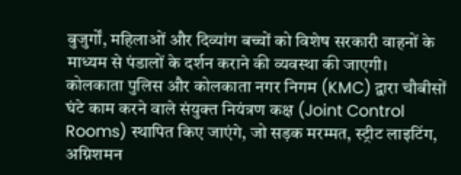बुजुर्गों, महिलाओं और दिव्यांग बच्चों को विशेष सरकारी वाहनों के माध्यम से पंडालों के दर्शन कराने की व्यवस्था की जाएगी। कोलकाता पुलिस और कोलकाता नगर निगम (KMC) द्वारा चौबीसों घंटे काम करने वाले संयुक्त नियंत्रण कक्ष (Joint Control Rooms) स्थापित किए जाएंगे, जो सड़क मरम्मत, स्ट्रीट लाइटिंग, अग्निशमन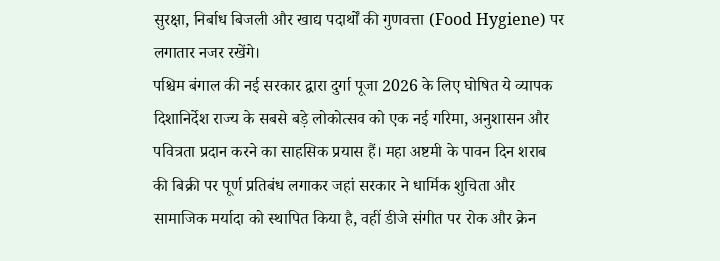सुरक्षा, निर्बाध बिजली और खाद्य पदार्थों की गुणवत्ता (Food Hygiene) पर लगातार नजर रखेंगे।
पश्चिम बंगाल की नई सरकार द्वारा दुर्गा पूजा 2026 के लिए घोषित ये व्यापक दिशानिर्देश राज्य के सबसे बड़े लोकोत्सव को एक नई गरिमा, अनुशासन और पवित्रता प्रदान करने का साहसिक प्रयास हैं। महा अष्टमी के पावन दिन शराब की बिक्री पर पूर्ण प्रतिबंध लगाकर जहां सरकार ने धार्मिक शुचिता और सामाजिक मर्यादा को स्थापित किया है, वहीं डीजे संगीत पर रोक और क्रेन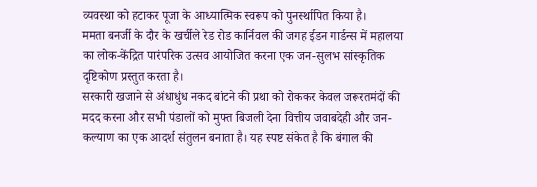व्यवस्था को हटाकर पूजा के आध्यात्मिक स्वरूप को पुनर्स्थापित किया है।
ममता बनर्जी के दौर के खर्चीले रेड रोड कार्निवल की जगह ईडन गार्डन्स में महालया का लोक-केंद्रित पारंपरिक उत्सव आयोजित करना एक जन-सुलभ सांस्कृतिक दृष्टिकोण प्रस्तुत करता है।
सरकारी खजाने से अंधाधुंध नकद बांटने की प्रथा को रोककर केवल जरूरतमंदों की मदद करना और सभी पंडालों को मुफ्त बिजली देना वित्तीय जवाबदेही और जन-कल्याण का एक आदर्श संतुलन बनाता है। यह स्पष्ट संकेत है कि बंगाल की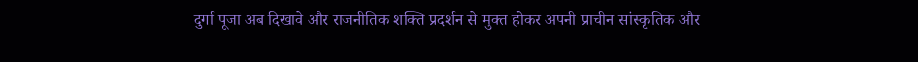दुर्गा पूजा अब दिखावे और राजनीतिक शक्ति प्रदर्शन से मुक्त होकर अपनी प्राचीन सांस्कृतिक और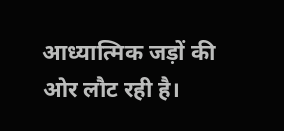आध्यात्मिक जड़ों की ओर लौट रही है।